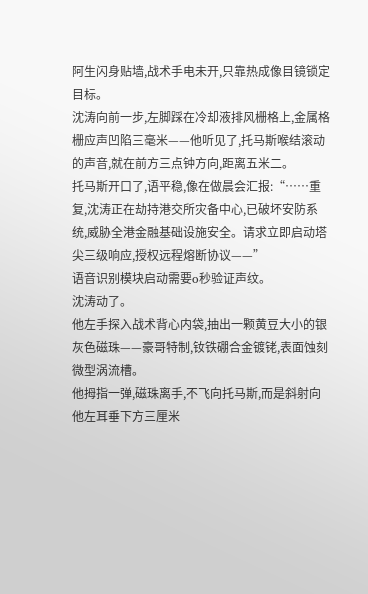阿生闪身贴墙,战术手电未开,只靠热成像目镜锁定目标。
沈涛向前一步,左脚踩在冷却液排风栅格上,金属格栅应声凹陷三毫米——他听见了,托马斯喉结滚动的声音,就在前方三点钟方向,距离五米二。
托马斯开口了,语平稳,像在做晨会汇报:“……重复,沈涛正在劫持港交所灾备中心,已破坏安防系统,威胁全港金融基础设施安全。请求立即启动塔尖三级响应,授权远程熔断协议——”
语音识别模块启动需要o秒验证声纹。
沈涛动了。
他左手探入战术背心内袋,抽出一颗黄豆大小的银灰色磁珠——豪哥特制,钕铁硼合金镀铑,表面蚀刻微型涡流槽。
他拇指一弹,磁珠离手,不飞向托马斯,而是斜射向他左耳垂下方三厘米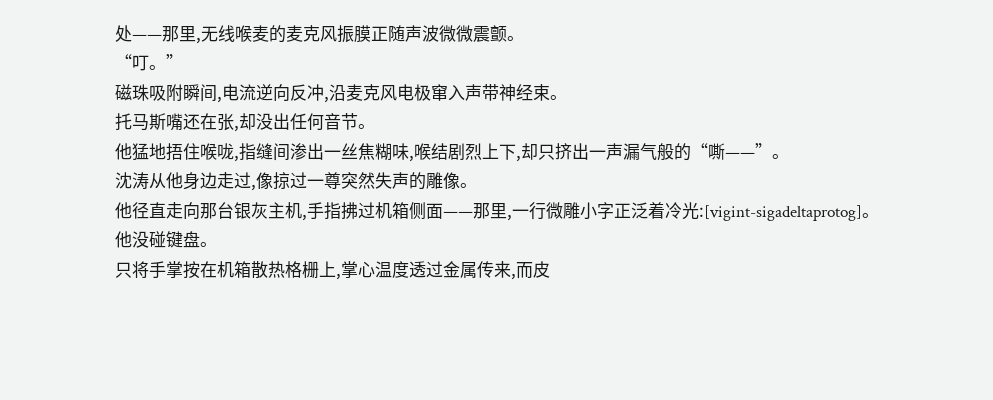处——那里,无线喉麦的麦克风振膜正随声波微微震颤。
“叮。”
磁珠吸附瞬间,电流逆向反冲,沿麦克风电极窜入声带神经束。
托马斯嘴还在张,却没出任何音节。
他猛地捂住喉咙,指缝间渗出一丝焦糊味,喉结剧烈上下,却只挤出一声漏气般的“嘶——”。
沈涛从他身边走过,像掠过一尊突然失声的雕像。
他径直走向那台银灰主机,手指拂过机箱侧面——那里,一行微雕小字正泛着冷光:[vigint-sigadeltaprotog]。
他没碰键盘。
只将手掌按在机箱散热格栅上,掌心温度透过金属传来,而皮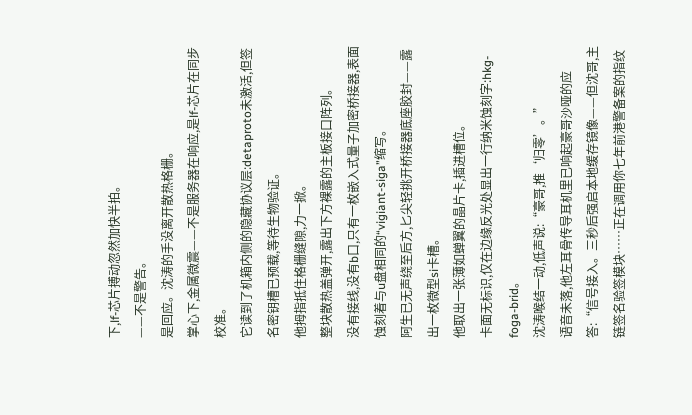下,lf-芯片搏动忽然加快半拍。
——不是警告。
是回应。沈涛的手没离开散热格栅。
掌心下,金属微震——不是服务器在响应,是lf-芯片在同步校准。
它读到了机箱内侧的隐藏协议层:detaproto未激活,但签名密钥槽已预载,等待生物验证。
他拇指抵住格栅缝隙,力一掀。
整块散热盖弹开,露出下方裸露的主板接口阵列。
没有接线,没有b口,只有一枚嵌入式量子加密桥接器,表面蚀刻着与u盘相同的“vigiant-siga”缩写。
阿生已无声绕至后方,匕尖轻挑开桥接器底座胶封——露出一枚微型si卡槽。
他取出一张薄如蝉翼的晶片卡,插进槽位。
卡面无标识,仅在边缘反光处显出一行纳米蚀刻字:hkg-foga-brid。
沈涛喉结一动,低声说:“豪哥,推‘归零’。”
语音未落,他左耳骨传导耳机里已响起豪哥沙哑的应答:“信号接入。三秒后强启本地缓存镜像——但沈哥,主链签名验签模块……正在调用你七年前港警备案的指纹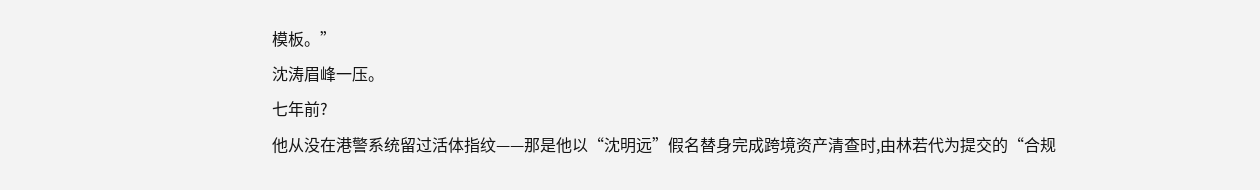模板。”
沈涛眉峰一压。
七年前?
他从没在港警系统留过活体指纹——那是他以“沈明远”假名替身完成跨境资产清查时,由林若代为提交的“合规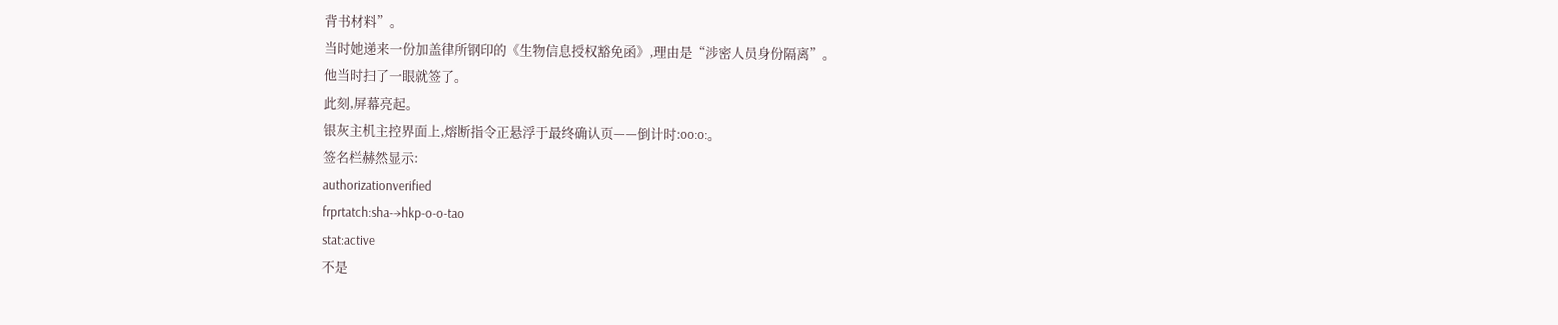背书材料”。
当时她递来一份加盖律所钢印的《生物信息授权豁免函》,理由是“涉密人员身份隔离”。
他当时扫了一眼就签了。
此刻,屏幕亮起。
银灰主机主控界面上,熔断指令正悬浮于最终确认页——倒计时:oo:o:。
签名栏赫然显示:
authorizationverified
frprtatch:sha-→hkp-o-o-tao
stat:active
不是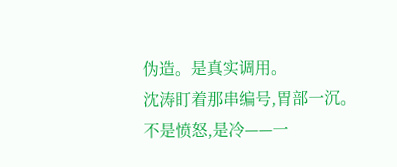伪造。是真实调用。
沈涛盯着那串编号,胃部一沉。
不是愤怒,是冷——一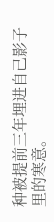种被提前三年埋进自己影子里的寒意。